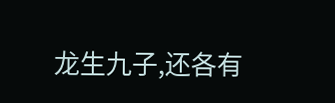龙生九子,还各有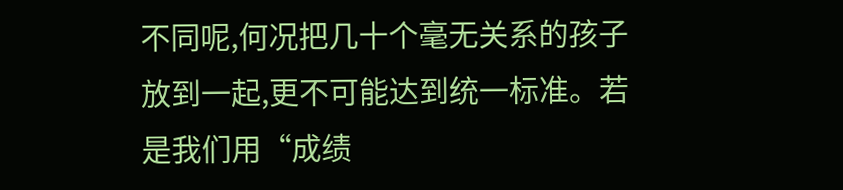不同呢,何况把几十个毫无关系的孩子放到一起,更不可能达到统一标准。若是我们用“成绩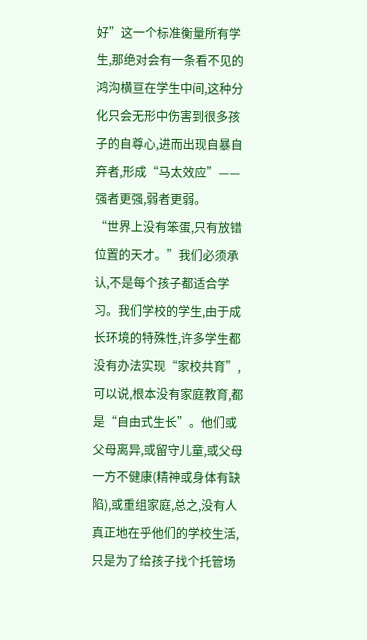好”这一个标准衡量所有学生,那绝对会有一条看不见的鸿沟横亘在学生中间,这种分化只会无形中伤害到很多孩子的自尊心,进而出现自暴自弃者,形成“马太效应”——强者更强,弱者更弱。
“世界上没有笨蛋,只有放错位置的天才。”我们必须承认,不是每个孩子都适合学习。我们学校的学生,由于成长环境的特殊性,许多学生都没有办法实现“家校共育”,可以说,根本没有家庭教育,都是“自由式生长”。他们或父母离异,或留守儿童,或父母一方不健康(精神或身体有缺陷),或重组家庭,总之,没有人真正地在乎他们的学校生活,只是为了给孩子找个托管场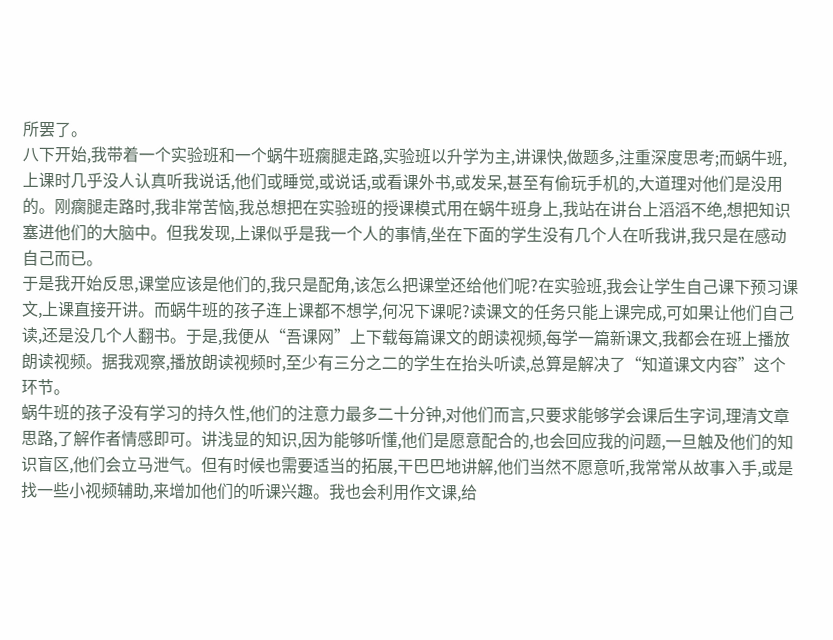所罢了。
八下开始,我带着一个实验班和一个蜗牛班瘸腿走路,实验班以升学为主,讲课快,做题多,注重深度思考;而蜗牛班,上课时几乎没人认真听我说话,他们或睡觉,或说话,或看课外书,或发呆,甚至有偷玩手机的,大道理对他们是没用的。刚瘸腿走路时,我非常苦恼,我总想把在实验班的授课模式用在蜗牛班身上,我站在讲台上滔滔不绝,想把知识塞进他们的大脑中。但我发现,上课似乎是我一个人的事情,坐在下面的学生没有几个人在听我讲,我只是在感动自己而已。
于是我开始反思,课堂应该是他们的,我只是配角,该怎么把课堂还给他们呢?在实验班,我会让学生自己课下预习课文,上课直接开讲。而蜗牛班的孩子连上课都不想学,何况下课呢?读课文的任务只能上课完成,可如果让他们自己读,还是没几个人翻书。于是,我便从“吾课网”上下载每篇课文的朗读视频,每学一篇新课文,我都会在班上播放朗读视频。据我观察,播放朗读视频时,至少有三分之二的学生在抬头听读,总算是解决了“知道课文内容”这个环节。
蜗牛班的孩子没有学习的持久性,他们的注意力最多二十分钟,对他们而言,只要求能够学会课后生字词,理清文章思路,了解作者情感即可。讲浅显的知识,因为能够听懂,他们是愿意配合的,也会回应我的问题,一旦触及他们的知识盲区,他们会立马泄气。但有时候也需要适当的拓展,干巴巴地讲解,他们当然不愿意听,我常常从故事入手,或是找一些小视频辅助,来增加他们的听课兴趣。我也会利用作文课,给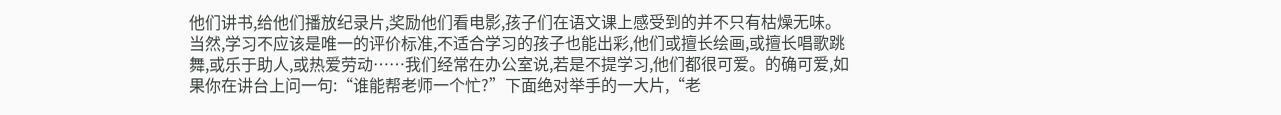他们讲书,给他们播放纪录片,奖励他们看电影,孩子们在语文课上感受到的并不只有枯燥无味。
当然,学习不应该是唯一的评价标准,不适合学习的孩子也能出彩,他们或擅长绘画,或擅长唱歌跳舞,或乐于助人,或热爱劳动……我们经常在办公室说,若是不提学习,他们都很可爱。的确可爱,如果你在讲台上问一句:“谁能帮老师一个忙?”下面绝对举手的一大片,“老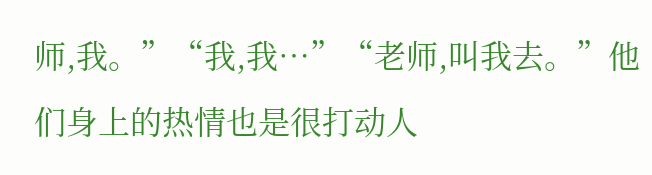师,我。”“我,我…”“老师,叫我去。”他们身上的热情也是很打动人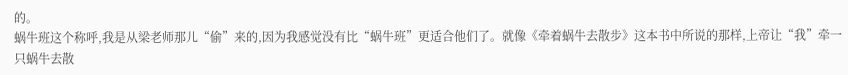的。
蜗牛班这个称呼,我是从梁老师那儿“偷”来的,因为我感觉没有比“蜗牛班”更适合他们了。就像《牵着蜗牛去散步》这本书中所说的那样,上帝让“我”牵一只蜗牛去散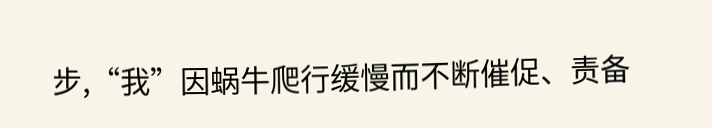步,“我”因蜗牛爬行缓慢而不断催促、责备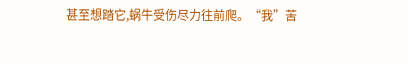甚至想踏它,蜗牛受伤尽力往前爬。“我”苦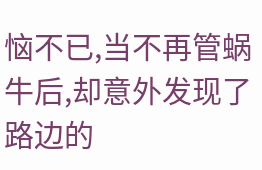恼不已,当不再管蜗牛后,却意外发现了路边的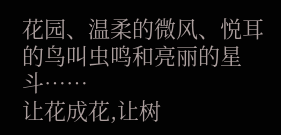花园、温柔的微风、悦耳的鸟叫虫鸣和亮丽的星斗……
让花成花,让树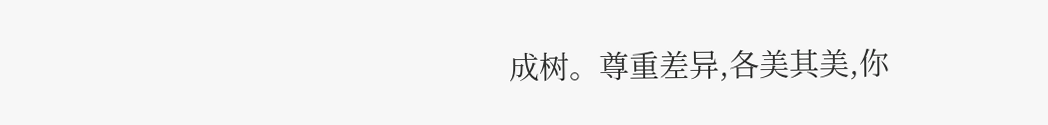成树。尊重差异,各美其美,你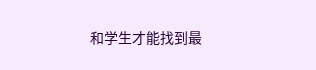和学生才能找到最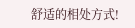舒适的相处方式!